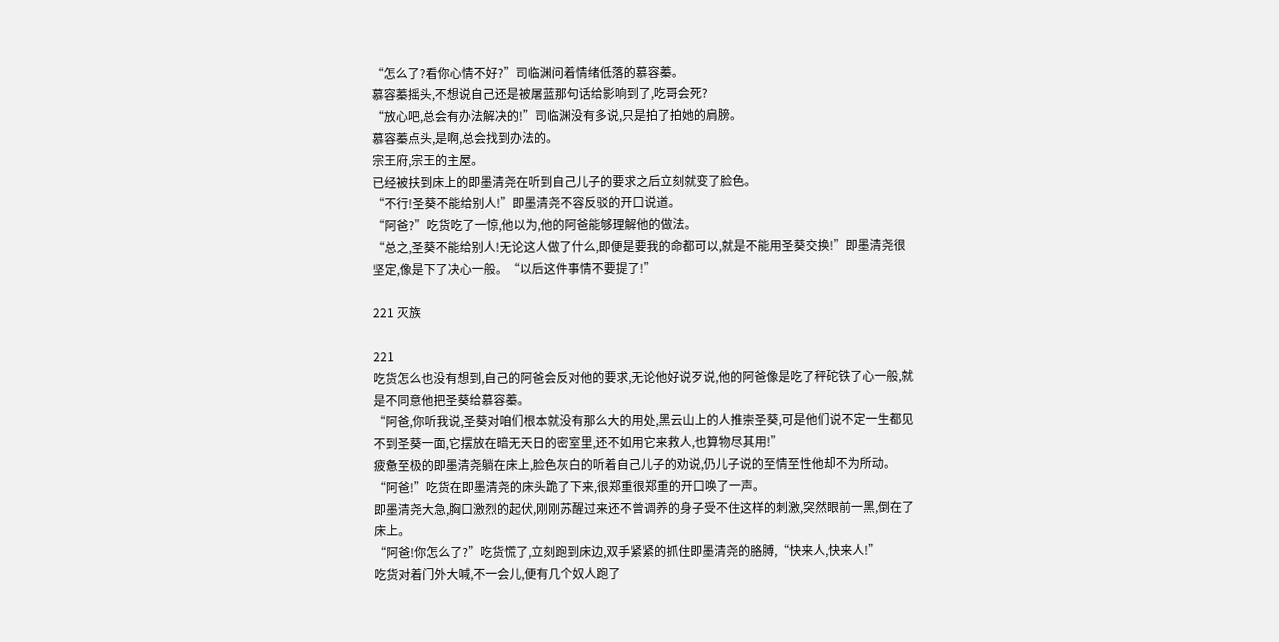“怎么了?看你心情不好?”司临渊问着情绪低落的慕容蓁。
慕容蓁摇头,不想说自己还是被屠蓝那句话给影响到了,吃哥会死?
“放心吧,总会有办法解决的!”司临渊没有多说,只是拍了拍她的肩膀。
慕容蓁点头,是啊,总会找到办法的。
宗王府,宗王的主屋。
已经被扶到床上的即墨清尧在听到自己儿子的要求之后立刻就变了脸色。
“不行!圣葵不能给别人!”即墨清尧不容反驳的开口说道。
“阿爸?”吃货吃了一惊,他以为,他的阿爸能够理解他的做法。
“总之,圣葵不能给别人!无论这人做了什么,即便是要我的命都可以,就是不能用圣葵交换!”即墨清尧很坚定,像是下了决心一般。“以后这件事情不要提了!”

221 灭族

221
吃货怎么也没有想到,自己的阿爸会反对他的要求,无论他好说歹说,他的阿爸像是吃了秤砣铁了心一般,就是不同意他把圣葵给慕容蓁。
“阿爸,你听我说,圣葵对咱们根本就没有那么大的用处,黑云山上的人推崇圣葵,可是他们说不定一生都见不到圣葵一面,它摆放在暗无天日的密室里,还不如用它来救人,也算物尽其用!”
疲惫至极的即墨清尧躺在床上,脸色灰白的听着自己儿子的劝说,仍儿子说的至情至性他却不为所动。
“阿爸!”吃货在即墨清尧的床头跪了下来,很郑重很郑重的开口唤了一声。
即墨清尧大急,胸口激烈的起伏,刚刚苏醒过来还不曾调养的身子受不住这样的刺激,突然眼前一黑,倒在了床上。
“阿爸!你怎么了?”吃货慌了,立刻跑到床边,双手紧紧的抓住即墨清尧的胳膊,“快来人,快来人!”
吃货对着门外大喊,不一会儿,便有几个奴人跑了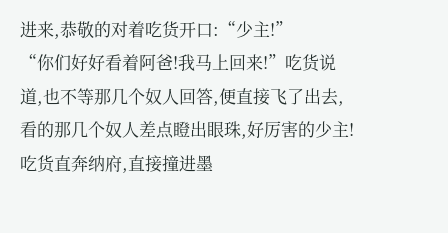进来,恭敬的对着吃货开口:“少主!”
“你们好好看着阿爸!我马上回来!”吃货说道,也不等那几个奴人回答,便直接飞了出去,看的那几个奴人差点瞪出眼珠,好厉害的少主!
吃货直奔纳府,直接撞进墨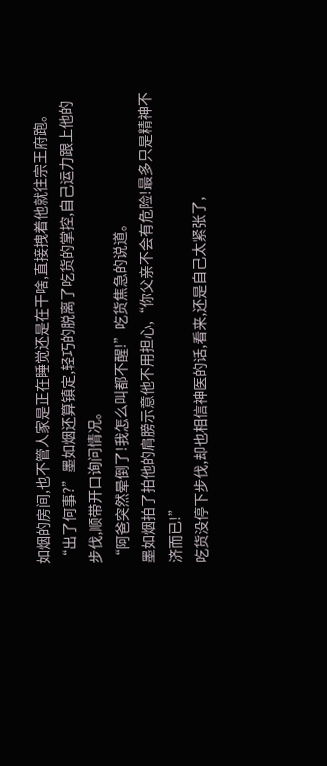如烟的房间,也不管人家是正在睡觉还是在干啥,直接拽着他就往宗王府跑。
“出了何事?”墨如烟还算镇定,轻巧的脱离了吃货的掌控,自己运力跟上他的步伐,顺带开口询问情况。
“阿爸突然晕倒了!我怎么叫都不醒!”吃货焦急的说道。
墨如烟拍了拍他的肩膀示意他不用担心,“你父亲不会有危险!最多只是精神不济而已!”
吃货没停下步伐,却也相信神医的话,看来,还是自己太紧张了,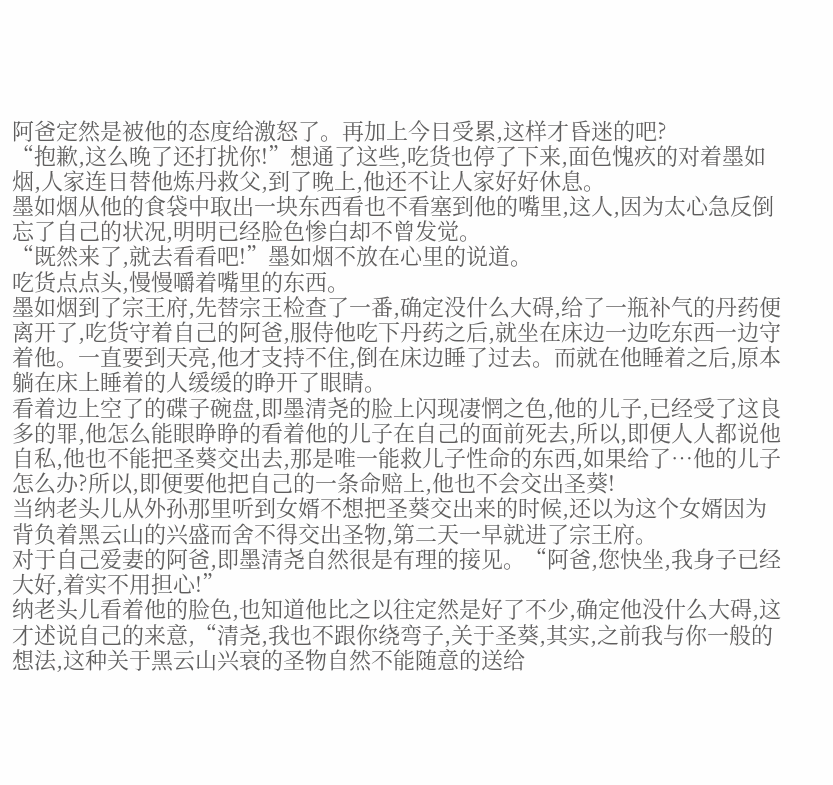阿爸定然是被他的态度给激怒了。再加上今日受累,这样才昏迷的吧?
“抱歉,这么晚了还打扰你!”想通了这些,吃货也停了下来,面色愧疚的对着墨如烟,人家连日替他炼丹救父,到了晚上,他还不让人家好好休息。
墨如烟从他的食袋中取出一块东西看也不看塞到他的嘴里,这人,因为太心急反倒忘了自己的状况,明明已经脸色惨白却不曾发觉。
“既然来了,就去看看吧!”墨如烟不放在心里的说道。
吃货点点头,慢慢嚼着嘴里的东西。
墨如烟到了宗王府,先替宗王检查了一番,确定没什么大碍,给了一瓶补气的丹药便离开了,吃货守着自己的阿爸,服侍他吃下丹药之后,就坐在床边一边吃东西一边守着他。一直要到天亮,他才支持不住,倒在床边睡了过去。而就在他睡着之后,原本躺在床上睡着的人缓缓的睁开了眼睛。
看着边上空了的碟子碗盘,即墨清尧的脸上闪现凄惘之色,他的儿子,已经受了这良多的罪,他怎么能眼睁睁的看着他的儿子在自己的面前死去,所以,即便人人都说他自私,他也不能把圣葵交出去,那是唯一能救儿子性命的东西,如果给了…他的儿子怎么办?所以,即便要他把自己的一条命赔上,他也不会交出圣葵!
当纳老头儿从外孙那里听到女婿不想把圣葵交出来的时候,还以为这个女婿因为背负着黑云山的兴盛而舍不得交出圣物,第二天一早就进了宗王府。
对于自己爱妻的阿爸,即墨清尧自然很是有理的接见。“阿爸,您快坐,我身子已经大好,着实不用担心!”
纳老头儿看着他的脸色,也知道他比之以往定然是好了不少,确定他没什么大碍,这才述说自己的来意,“清尧,我也不跟你绕弯子,关于圣葵,其实,之前我与你一般的想法,这种关于黑云山兴衰的圣物自然不能随意的送给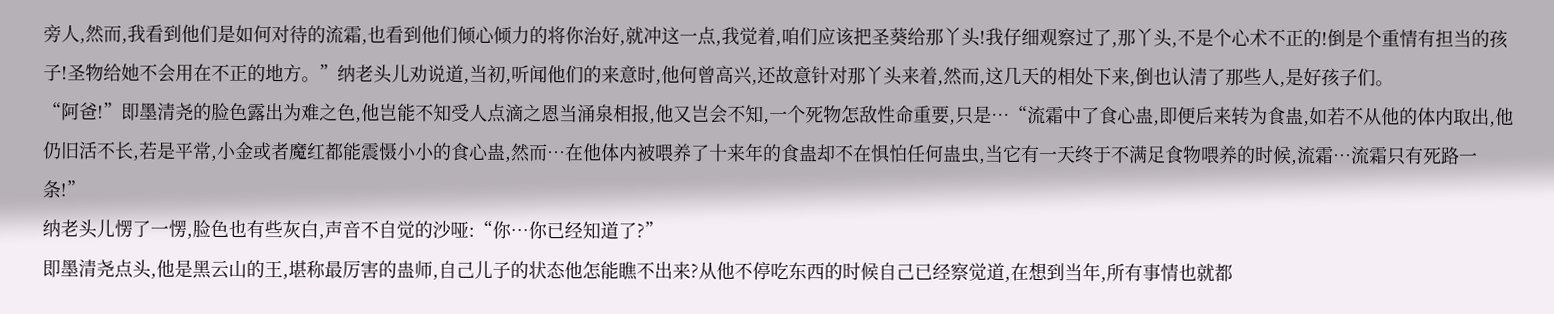旁人,然而,我看到他们是如何对待的流霜,也看到他们倾心倾力的将你治好,就冲这一点,我觉着,咱们应该把圣葵给那丫头!我仔细观察过了,那丫头,不是个心术不正的!倒是个重情有担当的孩子!圣物给她不会用在不正的地方。”纳老头儿劝说道,当初,听闻他们的来意时,他何曾高兴,还故意针对那丫头来着,然而,这几天的相处下来,倒也认清了那些人,是好孩子们。
“阿爸!”即墨清尧的脸色露出为难之色,他岂能不知受人点滴之恩当涌泉相报,他又岂会不知,一个死物怎敌性命重要,只是…“流霜中了食心蛊,即便后来转为食蛊,如若不从他的体内取出,他仍旧活不长,若是平常,小金或者魔红都能震慑小小的食心蛊,然而…在他体内被喂养了十来年的食蛊却不在惧怕任何蛊虫,当它有一天终于不满足食物喂养的时候,流霜…流霜只有死路一条!”
纳老头儿愣了一愣,脸色也有些灰白,声音不自觉的沙哑:“你…你已经知道了?”
即墨清尧点头,他是黑云山的王,堪称最厉害的蛊师,自己儿子的状态他怎能瞧不出来?从他不停吃东西的时候自己已经察觉道,在想到当年,所有事情也就都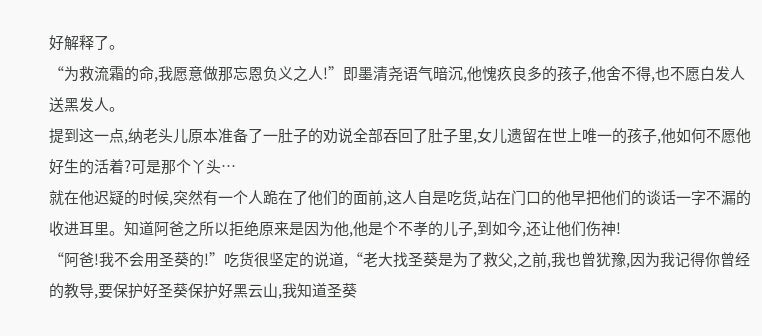好解释了。
“为救流霜的命,我愿意做那忘恩负义之人!”即墨清尧语气暗沉,他愧疚良多的孩子,他舍不得,也不愿白发人送黑发人。
提到这一点,纳老头儿原本准备了一肚子的劝说全部吞回了肚子里,女儿遗留在世上唯一的孩子,他如何不愿他好生的活着?可是那个丫头…
就在他迟疑的时候,突然有一个人跪在了他们的面前,这人自是吃货,站在门口的他早把他们的谈话一字不漏的收进耳里。知道阿爸之所以拒绝原来是因为他,他是个不孝的儿子,到如今,还让他们伤神!
“阿爸!我不会用圣葵的!”吃货很坚定的说道,“老大找圣葵是为了救父,之前,我也曾犹豫,因为我记得你曾经的教导,要保护好圣葵保护好黑云山,我知道圣葵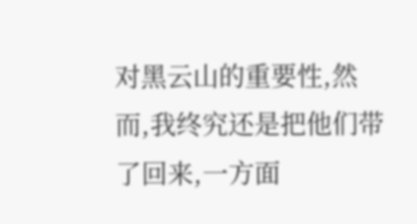对黑云山的重要性,然而,我终究还是把他们带了回来,一方面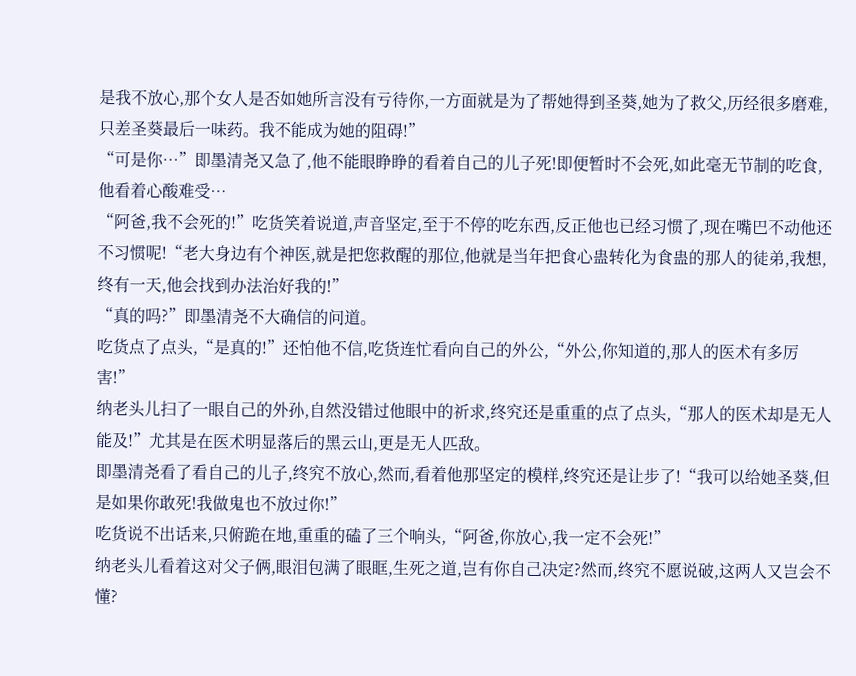是我不放心,那个女人是否如她所言没有亏待你,一方面就是为了帮她得到圣葵,她为了救父,历经很多磨难,只差圣葵最后一味药。我不能成为她的阻碍!”
“可是你…”即墨清尧又急了,他不能眼睁睁的看着自己的儿子死!即便暂时不会死,如此毫无节制的吃食,他看着心酸难受…
“阿爸,我不会死的!”吃货笑着说道,声音坚定,至于不停的吃东西,反正他也已经习惯了,现在嘴巴不动他还不习惯呢!“老大身边有个神医,就是把您救醒的那位,他就是当年把食心蛊转化为食蛊的那人的徒弟,我想,终有一天,他会找到办法治好我的!”
“真的吗?”即墨清尧不大确信的问道。
吃货点了点头,“是真的!”还怕他不信,吃货连忙看向自己的外公,“外公,你知道的,那人的医术有多厉害!”
纳老头儿扫了一眼自己的外孙,自然没错过他眼中的祈求,终究还是重重的点了点头,“那人的医术却是无人能及!”尤其是在医术明显落后的黑云山,更是无人匹敌。
即墨清尧看了看自己的儿子,终究不放心,然而,看着他那坚定的模样,终究还是让步了!“我可以给她圣葵,但是如果你敢死!我做鬼也不放过你!”
吃货说不出话来,只俯跪在地,重重的磕了三个响头,“阿爸,你放心,我一定不会死!”
纳老头儿看着这对父子俩,眼泪包满了眼眶,生死之道,岂有你自己决定?然而,终究不愿说破,这两人又岂会不懂?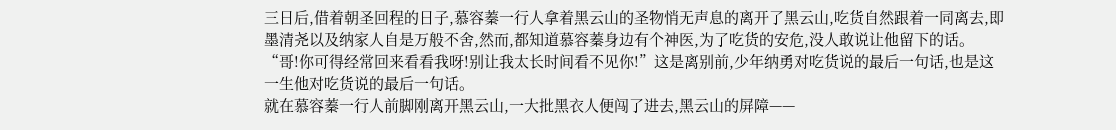三日后,借着朝圣回程的日子,慕容蓁一行人拿着黑云山的圣物悄无声息的离开了黑云山,吃货自然跟着一同离去,即墨清尧以及纳家人自是万般不舍,然而,都知道慕容蓁身边有个神医,为了吃货的安危,没人敢说让他留下的话。
“哥!你可得经常回来看看我呀!别让我太长时间看不见你!”这是离别前,少年纳勇对吃货说的最后一句话,也是这一生他对吃货说的最后一句话。
就在慕容蓁一行人前脚刚离开黑云山,一大批黑衣人便闯了进去,黑云山的屏障——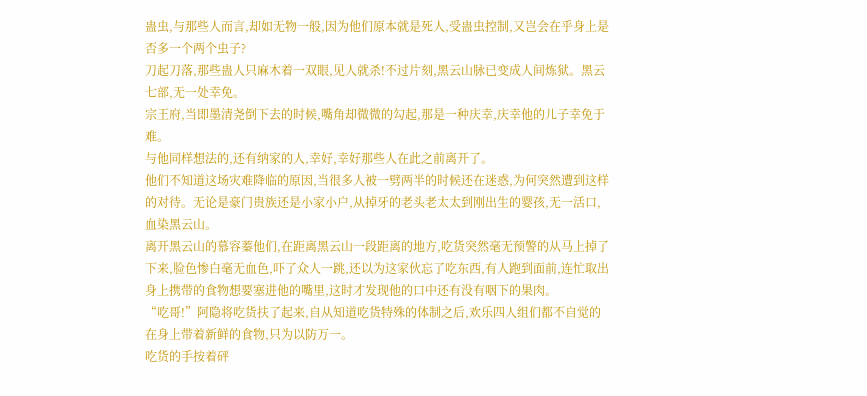蛊虫,与那些人而言,却如无物一般,因为他们原本就是死人,受蛊虫控制,又岂会在乎身上是否多一个两个虫子?
刀起刀落,那些蛊人只麻木着一双眼,见人就杀!不过片刻,黑云山脉已变成人间炼狱。黑云七部,无一处幸免。
宗王府,当即墨清尧倒下去的时候,嘴角却微微的勾起,那是一种庆幸,庆幸他的儿子幸免于难。
与他同样想法的,还有纳家的人,幸好,幸好那些人在此之前离开了。
他们不知道这场灾难降临的原因,当很多人被一劈两半的时候还在迷惑,为何突然遭到这样的对待。无论是豪门贵族还是小家小户,从掉牙的老头老太太到刚出生的婴孩,无一活口,血染黑云山。
离开黑云山的慕容蓁他们,在距离黑云山一段距离的地方,吃货突然毫无预警的从马上掉了下来,脸色惨白毫无血色,吓了众人一跳,还以为这家伙忘了吃东西,有人跑到面前,连忙取出身上携带的食物想要塞进他的嘴里,这时才发现他的口中还有没有咽下的果肉。
“吃哥!”阿隐将吃货扶了起来,自从知道吃货特殊的体制之后,欢乐四人组们都不自觉的在身上带着新鲜的食物,只为以防万一。
吃货的手按着砰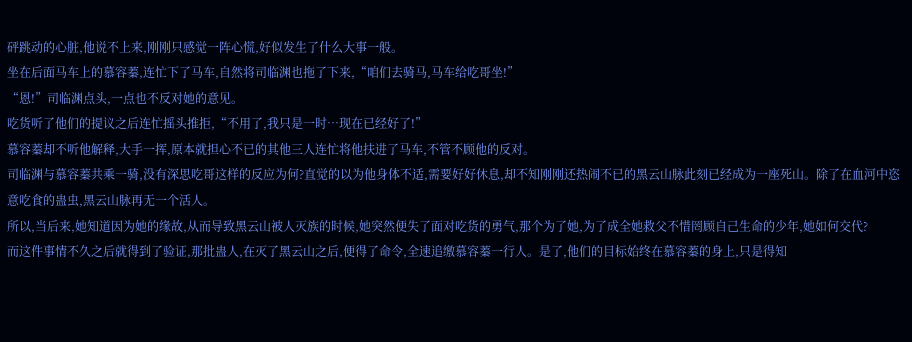砰跳动的心脏,他说不上来,刚刚只感觉一阵心慌,好似发生了什么大事一般。
坐在后面马车上的慕容蓁,连忙下了马车,自然将司临渊也拖了下来,“咱们去骑马,马车给吃哥坐!”
“恩!”司临渊点头,一点也不反对她的意见。
吃货听了他们的提议之后连忙摇头推拒,“不用了,我只是一时…现在已经好了!”
慕容蓁却不听他解释,大手一挥,原本就担心不已的其他三人连忙将他扶进了马车,不管不顾他的反对。
司临渊与慕容蓁共乘一骑,没有深思吃哥这样的反应为何?直觉的以为他身体不适,需要好好休息,却不知刚刚还热闹不已的黑云山脉此刻已经成为一座死山。除了在血河中恣意吃食的蛊虫,黑云山脉再无一个活人。
所以,当后来,她知道因为她的缘故,从而导致黑云山被人灭族的时候,她突然便失了面对吃货的勇气,那个为了她,为了成全她救父不惜罔顾自己生命的少年,她如何交代?
而这件事情不久之后就得到了验证,那批蛊人,在灭了黑云山之后,便得了命令,全速追缴慕容蓁一行人。是了,他们的目标始终在慕容蓁的身上,只是得知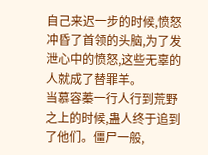自己来迟一步的时候,愤怒冲昏了首领的头脑,为了发泄心中的愤怒,这些无辜的人就成了替罪羊。
当慕容蓁一行人行到荒野之上的时候,蛊人终于追到了他们。僵尸一般,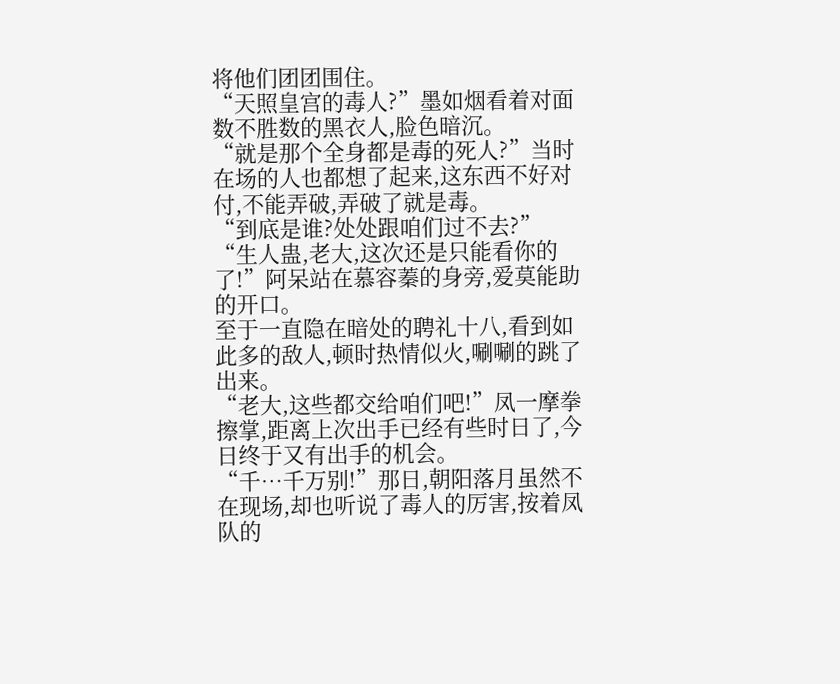将他们团团围住。
“天照皇宫的毒人?”墨如烟看着对面数不胜数的黑衣人,脸色暗沉。
“就是那个全身都是毒的死人?”当时在场的人也都想了起来,这东西不好对付,不能弄破,弄破了就是毒。
“到底是谁?处处跟咱们过不去?”
“生人蛊,老大,这次还是只能看你的了!”阿呆站在慕容蓁的身旁,爱莫能助的开口。
至于一直隐在暗处的聘礼十八,看到如此多的敌人,顿时热情似火,唰唰的跳了出来。
“老大,这些都交给咱们吧!”凤一摩拳擦掌,距离上次出手已经有些时日了,今日终于又有出手的机会。
“千…千万别!”那日,朝阳落月虽然不在现场,却也听说了毒人的厉害,按着凤队的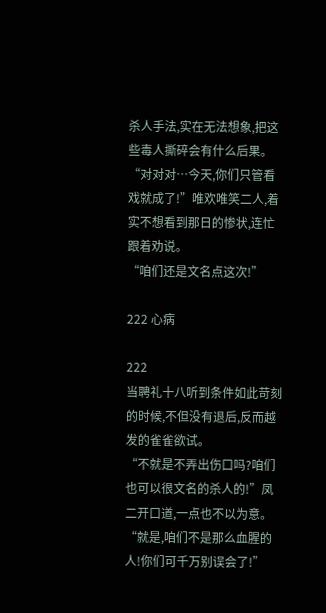杀人手法,实在无法想象,把这些毒人撕碎会有什么后果。
“对对对…今天,你们只管看戏就成了!”唯欢唯笑二人,着实不想看到那日的惨状,连忙跟着劝说。
“咱们还是文名点这次!”

222 心病

222
当聘礼十八听到条件如此苛刻的时候,不但没有退后,反而越发的雀雀欲试。
“不就是不弄出伤口吗?咱们也可以很文名的杀人的!”凤二开口道,一点也不以为意。
“就是,咱们不是那么血腥的人!你们可千万别误会了!”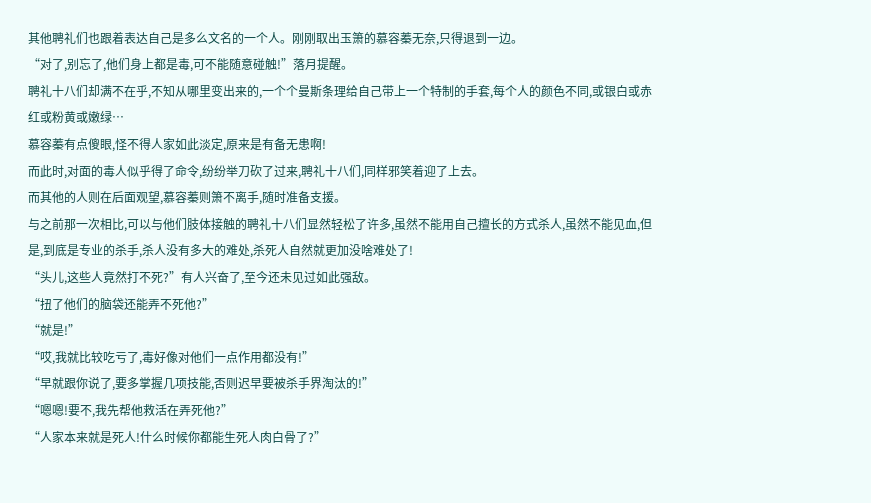其他聘礼们也跟着表达自己是多么文名的一个人。刚刚取出玉箫的慕容蓁无奈,只得退到一边。
“对了,别忘了,他们身上都是毒,可不能随意碰触!”落月提醒。
聘礼十八们却满不在乎,不知从哪里变出来的,一个个曼斯条理给自己带上一个特制的手套,每个人的颜色不同,或银白或赤红或粉黄或嫩绿…
慕容蓁有点傻眼,怪不得人家如此淡定,原来是有备无患啊!
而此时,对面的毒人似乎得了命令,纷纷举刀砍了过来,聘礼十八们,同样邪笑着迎了上去。
而其他的人则在后面观望,慕容蓁则箫不离手,随时准备支援。
与之前那一次相比,可以与他们肢体接触的聘礼十八们显然轻松了许多,虽然不能用自己擅长的方式杀人,虽然不能见血,但是,到底是专业的杀手,杀人没有多大的难处,杀死人自然就更加没啥难处了!
“头儿,这些人竟然打不死?”有人兴奋了,至今还未见过如此强敌。
“扭了他们的脑袋还能弄不死他?”
“就是!”
“哎,我就比较吃亏了,毒好像对他们一点作用都没有!”
“早就跟你说了,要多掌握几项技能,否则迟早要被杀手界淘汰的!”
“嗯嗯!要不,我先帮他救活在弄死他?”
“人家本来就是死人!什么时候你都能生死人肉白骨了?”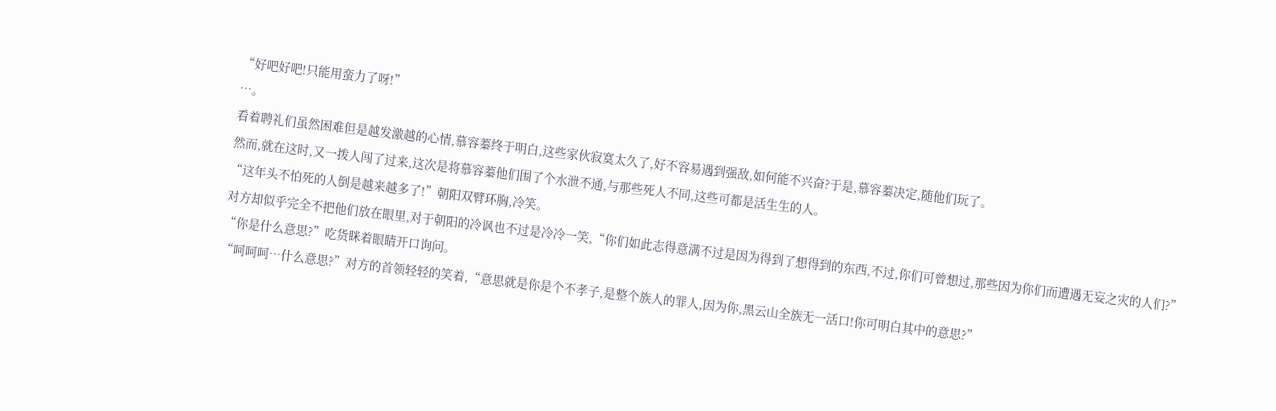“好吧好吧!只能用蛮力了呀!”
…。
看着聘礼们虽然困难但是越发激越的心情,慕容蓁终于明白,这些家伙寂寞太久了,好不容易遇到强敌,如何能不兴奋?于是,慕容蓁决定,随他们玩了。
然而,就在这时,又一拨人闯了过来,这次是将慕容蓁他们围了个水泄不通,与那些死人不同,这些可都是活生生的人。
“这年头不怕死的人倒是越来越多了!”朝阳双臂环胸,冷笑。
对方却似乎完全不把他们放在眼里,对于朝阳的冷讽也不过是冷冷一笑,“你们如此志得意满不过是因为得到了想得到的东西,不过,你们可曾想过,那些因为你们而遭遇无妄之灾的人们?”
“你是什么意思?”吃货眯着眼睛开口询问。
“呵呵呵…什么意思?”对方的首领轻轻的笑着,“意思就是你是个不孝子,是整个族人的罪人,因为你,黑云山全族无一活口!你可明白其中的意思?”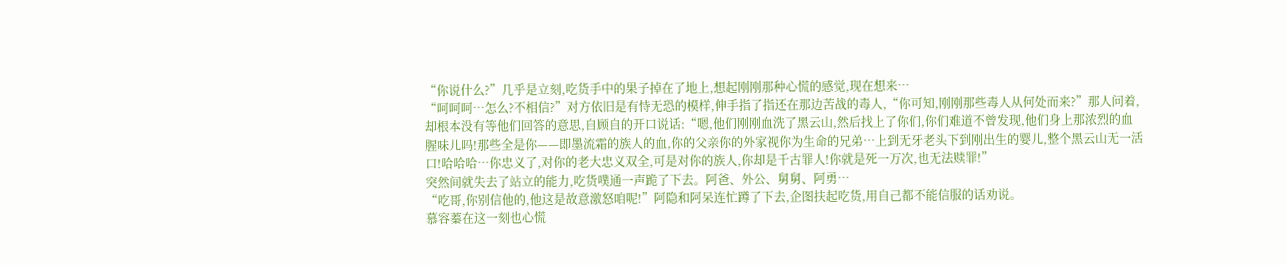“你说什么?”几乎是立刻,吃货手中的果子掉在了地上,想起刚刚那种心慌的感觉,现在想来…
“呵呵呵…怎么?不相信?”对方依旧是有恃无恐的模样,伸手指了指还在那边苦战的毒人,“你可知,刚刚那些毒人从何处而来?”那人问着,却根本没有等他们回答的意思,自顾自的开口说话:“嗯,他们刚刚血洗了黑云山,然后找上了你们,你们难道不曾发现,他们身上那浓烈的血腥味儿吗!那些全是你——即墨流霜的族人的血,你的父亲你的外家视你为生命的兄弟…上到无牙老头下到刚出生的婴儿,整个黑云山无一活口!哈哈哈…你忠义了,对你的老大忠义双全,可是对你的族人,你却是千古罪人!你就是死一万次,也无法赎罪!”
突然间就失去了站立的能力,吃货噗通一声跪了下去。阿爸、外公、舅舅、阿勇…
“吃哥,你别信他的,他这是故意激怒咱呢!”阿隐和阿呆连忙蹲了下去,企图扶起吃货,用自己都不能信服的话劝说。
慕容蓁在这一刻也心慌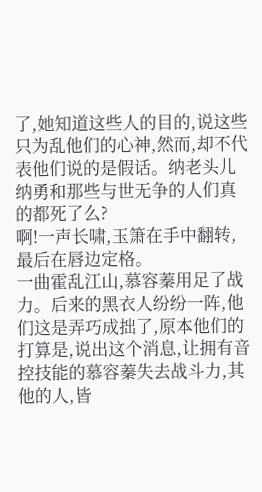了,她知道这些人的目的,说这些只为乱他们的心神,然而,却不代表他们说的是假话。纳老头儿纳勇和那些与世无争的人们真的都死了么?
啊!一声长啸,玉箫在手中翻转,最后在唇边定格。
一曲霍乱江山,慕容蓁用足了战力。后来的黑衣人纷纷一阵,他们这是弄巧成拙了,原本他们的打算是,说出这个消息,让拥有音控技能的慕容蓁失去战斗力,其他的人,皆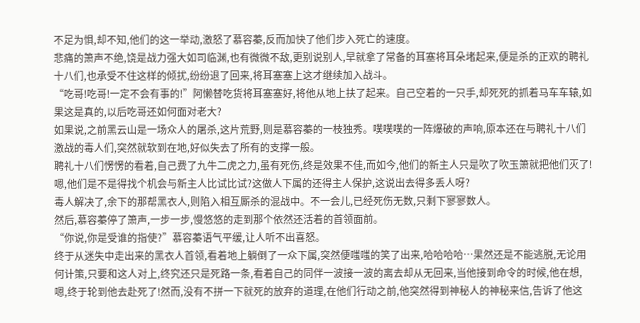不足为惧,却不知,他们的这一举动,激怒了慕容蓁,反而加快了他们步入死亡的速度。
悲痛的箫声不绝,饶是战力强大如司临渊,也有微微不敌,更别说别人,早就拿了常备的耳塞将耳朵堵起来,便是杀的正欢的聘礼十八们,也承受不住这样的倾扰,纷纷退了回来,将耳塞塞上这才继续加入战斗。
“吃哥!吃哥!一定不会有事的!”阿懒替吃货将耳塞塞好,将他从地上扶了起来。自己空着的一只手,却死死的抓着马车车辕,如果这是真的,以后吃哥还如何面对老大?
如果说,之前黑云山是一场众人的屠杀,这片荒野,则是慕容蓁的一枝独秀。噗噗噗的一阵爆破的声响,原本还在与聘礼十八们激战的毒人们,突然就软到在地,好似失去了所有的支撑一般。
聘礼十八们愣愣的看着,自己费了九牛二虎之力,虽有死伤,终是效果不佳,而如今,他们的新主人只是吹了吹玉箫就把他们灭了!嗯,他们是不是得找个机会与新主人比试比试?这做人下属的还得主人保护,这说出去得多丢人呀?
毒人解决了,余下的那帮黑衣人,则陷入相互厮杀的混战中。不一会儿,已经死伤无数,只剩下寥寥数人。
然后,慕容蓁停了箫声,一步一步,慢悠悠的走到那个依然还活着的首领面前。
“你说,你是受谁的指使?”慕容蓁语气平缓,让人听不出喜怒。
终于从迷失中走出来的黑衣人首领,看着地上躺倒了一众下属,突然便嗤嗤的笑了出来,哈哈哈哈…果然还是不能逃脱,无论用何计策,只要和这人对上,终究还只是死路一条,看着自己的同伴一波接一波的离去却从无回来,当他接到命令的时候,他在想,嗯,终于轮到他去赴死了!然而,没有不拼一下就死的放弃的道理,在他们行动之前,他突然得到神秘人的神秘来信,告诉了他这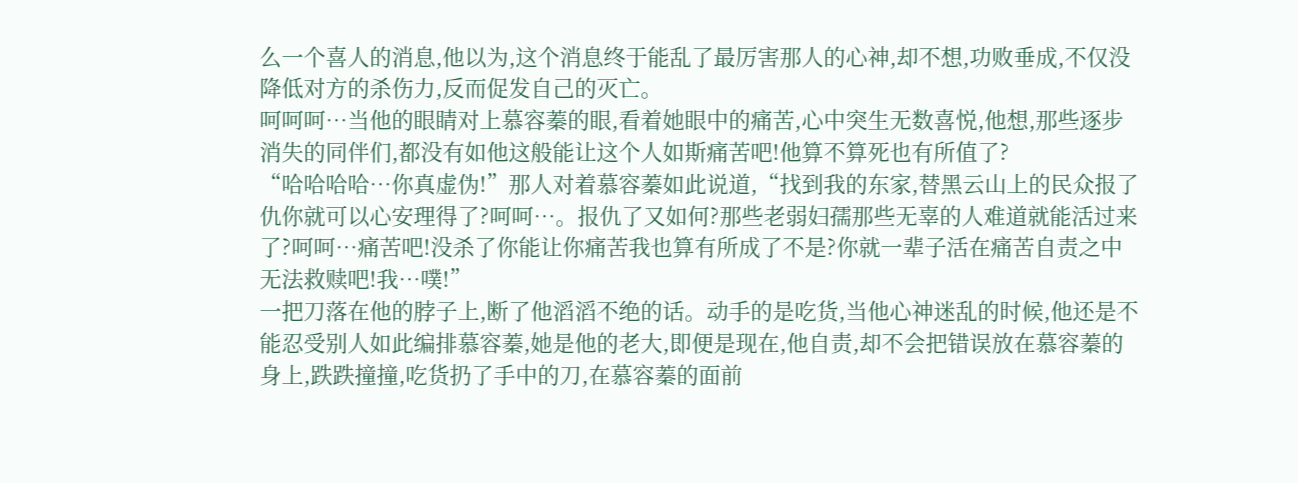么一个喜人的消息,他以为,这个消息终于能乱了最厉害那人的心神,却不想,功败垂成,不仅没降低对方的杀伤力,反而促发自己的灭亡。
呵呵呵…当他的眼睛对上慕容蓁的眼,看着她眼中的痛苦,心中突生无数喜悦,他想,那些逐步消失的同伴们,都没有如他这般能让这个人如斯痛苦吧!他算不算死也有所值了?
“哈哈哈哈…你真虚伪!”那人对着慕容蓁如此说道,“找到我的东家,替黑云山上的民众报了仇你就可以心安理得了?呵呵…。报仇了又如何?那些老弱妇孺那些无辜的人难道就能活过来了?呵呵…痛苦吧!没杀了你能让你痛苦我也算有所成了不是?你就一辈子活在痛苦自责之中无法救赎吧!我…噗!”
一把刀落在他的脖子上,断了他滔滔不绝的话。动手的是吃货,当他心神迷乱的时候,他还是不能忍受别人如此编排慕容蓁,她是他的老大,即便是现在,他自责,却不会把错误放在慕容蓁的身上,跌跌撞撞,吃货扔了手中的刀,在慕容蓁的面前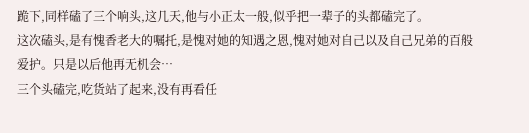跪下,同样磕了三个响头,这几天,他与小正太一般,似乎把一辈子的头都磕完了。
这次磕头,是有愧香老大的嘱托,是愧对她的知遇之恩,愧对她对自己以及自己兄弟的百般爱护。只是以后他再无机会…
三个头磕完,吃货站了起来,没有再看任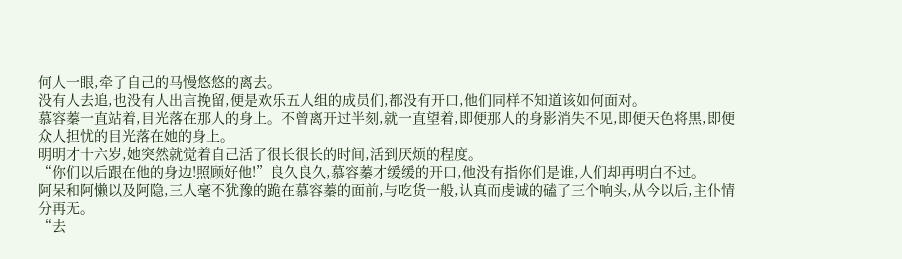何人一眼,牵了自己的马慢悠悠的离去。
没有人去追,也没有人出言挽留,便是欢乐五人组的成员们,都没有开口,他们同样不知道该如何面对。
慕容蓁一直站着,目光落在那人的身上。不曾离开过半刻,就一直望着,即便那人的身影消失不见,即便天色将黒,即便众人担忧的目光落在她的身上。
明明才十六岁,她突然就觉着自己活了很长很长的时间,活到厌烦的程度。
“你们以后跟在他的身边!照顾好他!”良久良久,慕容蓁才缓缓的开口,他没有指你们是谁,人们却再明白不过。
阿呆和阿懒以及阿隐,三人毫不犹豫的跪在慕容蓁的面前,与吃货一般,认真而虔诚的磕了三个响头,从今以后,主仆情分再无。
“去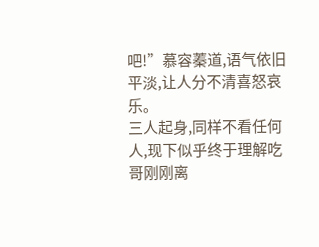吧!”慕容蓁道,语气依旧平淡,让人分不清喜怒哀乐。
三人起身,同样不看任何人,现下似乎终于理解吃哥刚刚离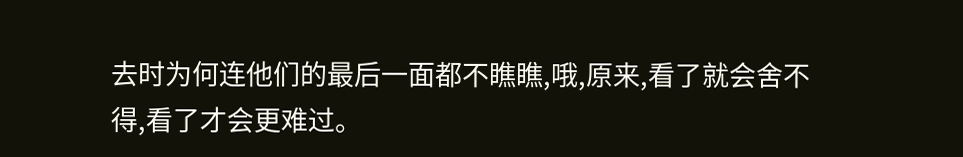去时为何连他们的最后一面都不瞧瞧,哦,原来,看了就会舍不得,看了才会更难过。